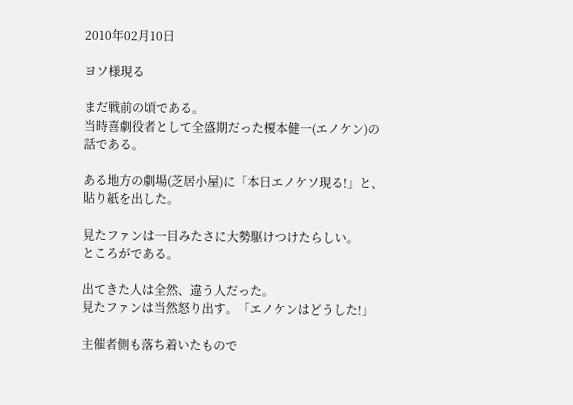2010年02月10日

ヨソ様現る

まだ戦前の頃である。
当時喜劇役者として全盛期だった榎本健一(エノケン)の
話である。

ある地方の劇場(芝居小屋)に「本日エノケソ現る!」と、
貼り紙を出した。

見たファンは一目みたさに大勢駆けつけたらしい。
ところがである。

出てきた人は全然、違う人だった。
見たファンは当然怒り出す。「エノケンはどうした!」

主催者側も落ち着いたもので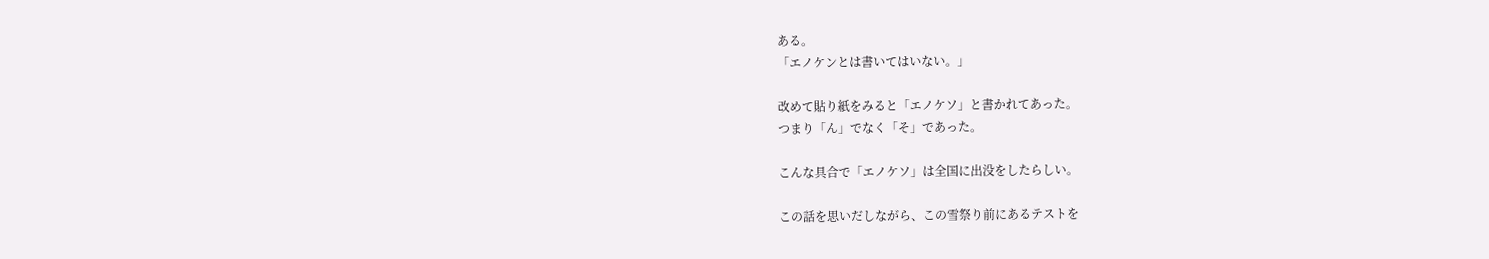ある。
「エノケンとは書いてはいない。」

改めて貼り紙をみると「エノケソ」と書かれてあった。
つまり「ん」でなく「そ」であった。

こんな具合で「エノケソ」は全国に出没をしたらしい。

この話を思いだしながら、この雪祭り前にあるテストを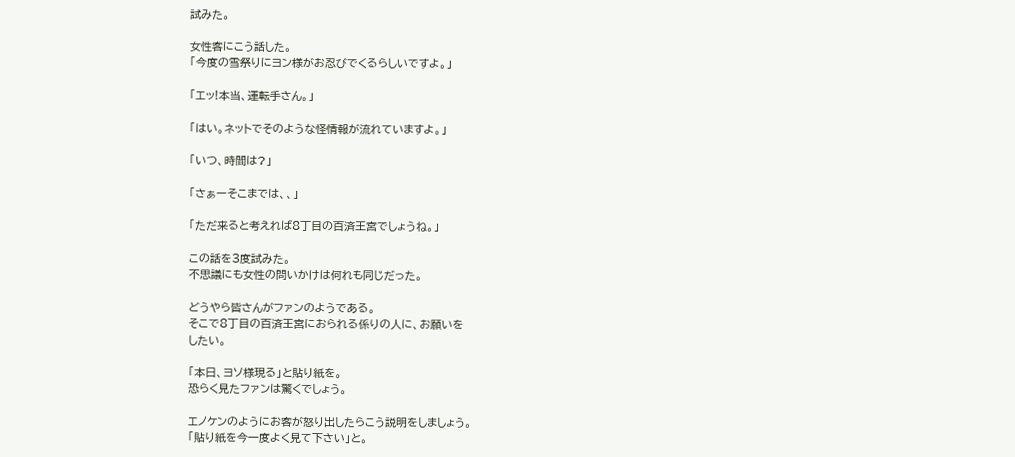試みた。

女性客にこう話した。
「今度の雪祭りにヨン様がお忍びでくるらしいですよ。」

「エッ!本当、運転手さん。」

「はい。ネットでそのような怪情報が流れていますよ。」

「いつ、時間は?」

「さぁーそこまでは、、」

「ただ来ると考えれば8丁目の百済王宮でしょうね。」

この話を3度試みた。
不思議にも女性の問いかけは何れも同じだった。

どうやら皆さんがファンのようである。
そこで8丁目の百済王宮におられる係りの人に、お願いを
したい。

「本日、ヨソ様現る」と貼り紙を。
恐らく見たファンは驚くでしょう。

エノケンのようにお客が怒り出したらこう説明をしましょう。
「貼り紙を今一度よく見て下さい」と。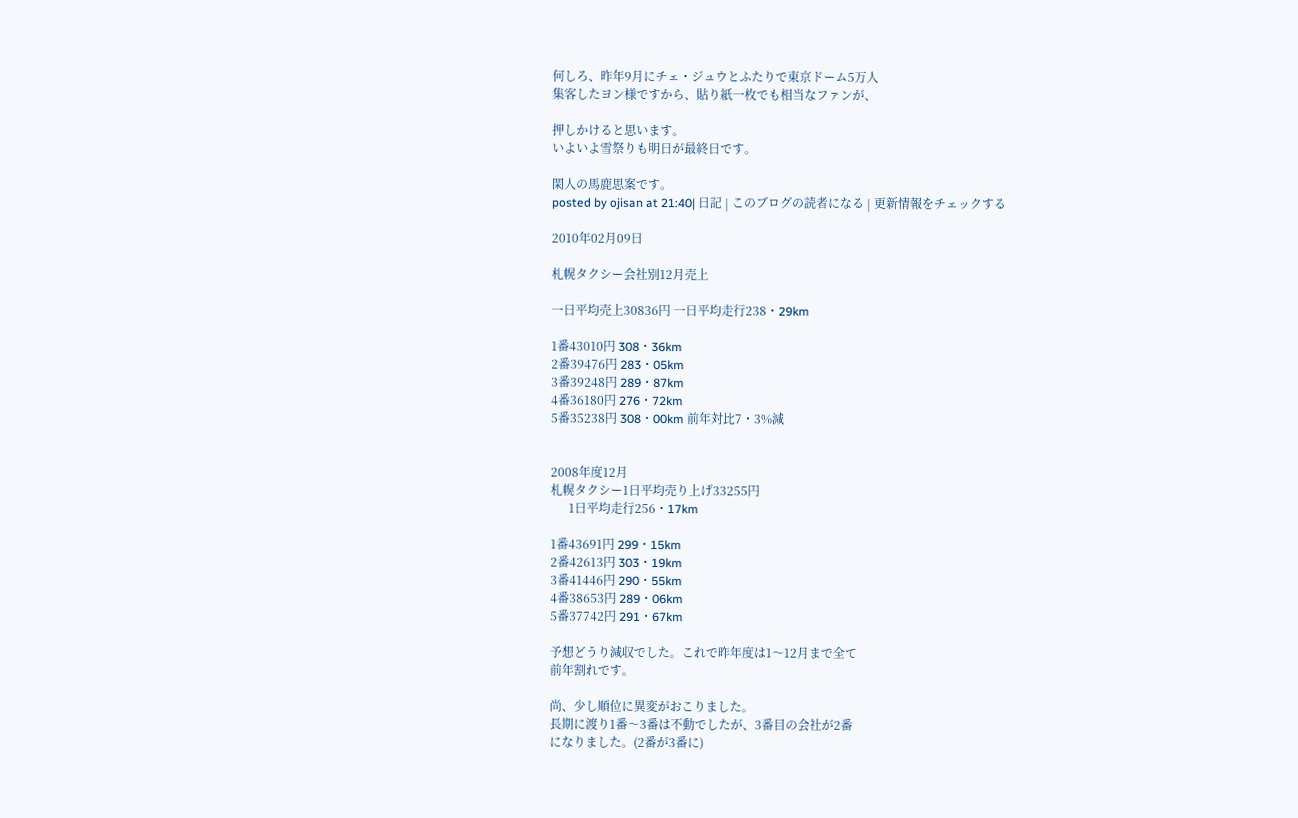何しろ、昨年9月にチェ・ジュウとふたりで東京ドーム5万人
集客したヨン様ですから、貼り紙一枚でも相当なファンが、

押しかけると思います。
いよいよ雪祭りも明日が最終日です。

閑人の馬鹿思案です。
posted by ojisan at 21:40| 日記 | このブログの読者になる | 更新情報をチェックする

2010年02月09日

札幌タクシー会社別12月売上

一日平均売上30836円 一日平均走行238・29km

1番43010円 308・36km
2番39476円 283・05km
3番39248円 289・87km
4番36180円 276・72km
5番35238円 308・00km 前年対比7・3%減


2008年度12月
札幌タクシー1日平均売り上げ33255円
      1日平均走行256・17km

1番43691円 299・15km
2番42613円 303・19km
3番41446円 290・55km
4番38653円 289・06km
5番37742円 291・67km

予想どうり減収でした。これで昨年度は1〜12月まで全て
前年割れです。

尚、少し順位に異変がおこりました。
長期に渡り1番〜3番は不動でしたが、3番目の会社が2番
になりました。(2番が3番に)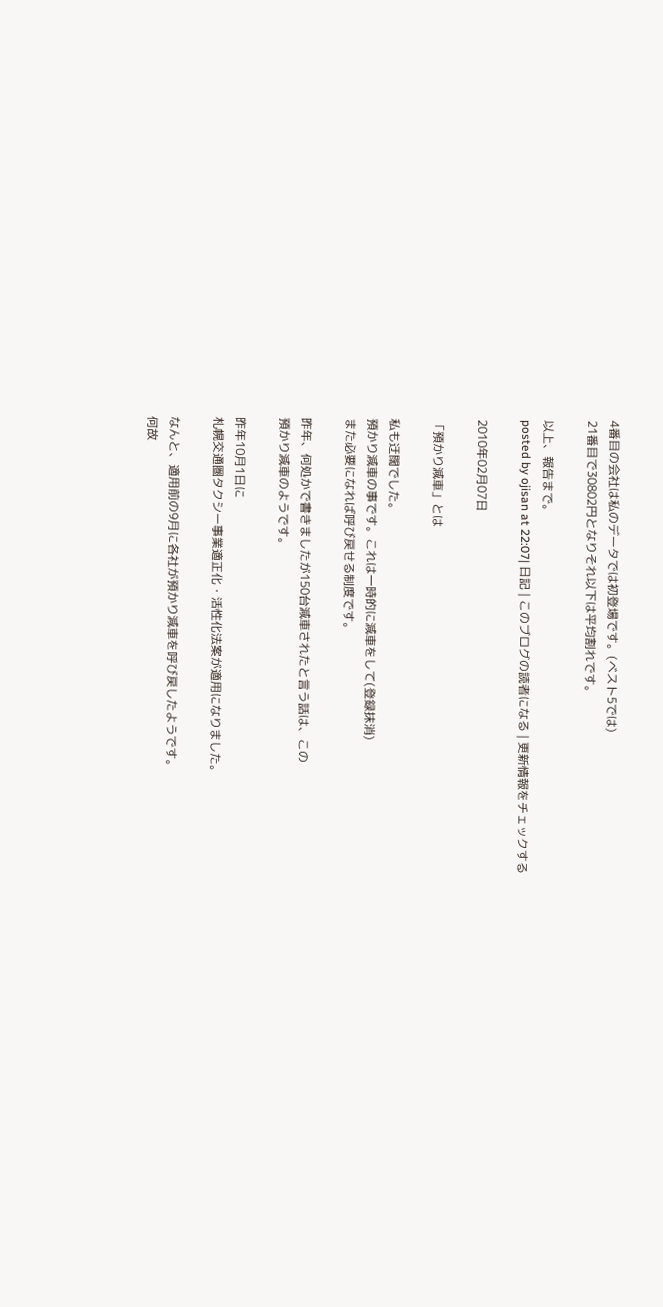4番目の会社は私のデータでは初登場です。(ベスト5では)
21番目で30802円となりそれ以下は平均割れです。

以上、報告まで。
posted by ojisan at 22:07| 日記 | このブログの読者になる | 更新情報をチェックする

2010年02月07日

「預かり減車」とは

私も迂闊でした。
預かり減車の事です。これは一時的に減車をして(登録抹消)
また必要になれば呼び戻せる制度です。

昨年、何処かで書きましたが150台減車されたと言う話は、この
預かり減車のようです。

昨年10月1日に
札幌交通圏タクシー事業適正化・活性化法案が適用になりました。

なんと、適用前の9月に各社が預かり減車を呼び戻したようです。
何故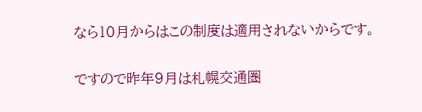なら10月からはこの制度は適用されないからです。

ですので昨年9月は札幌交通圏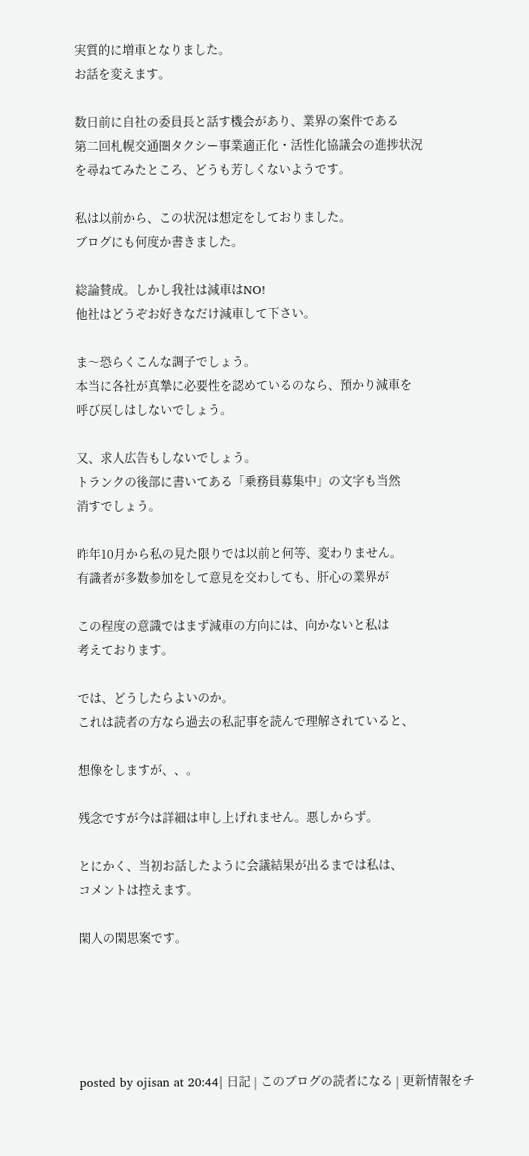実質的に増車となりました。
お話を変えます。

数日前に自社の委員長と話す機会があり、業界の案件である
第二回札幌交通圏タクシー事業適正化・活性化協議会の進捗状況
を尋ねてみたところ、どうも芳しくないようです。

私は以前から、この状況は想定をしておりました。
ブログにも何度か書きました。

総論賛成。しかし我社は減車はNO!
他社はどうぞお好きなだけ減車して下さい。

ま〜恐らくこんな調子でしょう。
本当に各社が真摯に必要性を認めているのなら、預かり減車を
呼び戻しはしないでしょう。

又、求人広告もしないでしょう。
トランクの後部に書いてある「乗務員募集中」の文字も当然
消すでしょう。

昨年10月から私の見た限りでは以前と何等、変わりません。
有識者が多数参加をして意見を交わしても、肝心の業界が

この程度の意識ではまず減車の方向には、向かないと私は
考えております。

では、どうしたらよいのか。
これは読者の方なら過去の私記事を読んで理解されていると、

想像をしますが、、。

残念ですが今は詳細は申し上げれません。悪しからず。

とにかく、当初お話したように会議結果が出るまでは私は、
コメントは控えます。

閑人の閑思案です。





posted by ojisan at 20:44| 日記 | このブログの読者になる | 更新情報をチ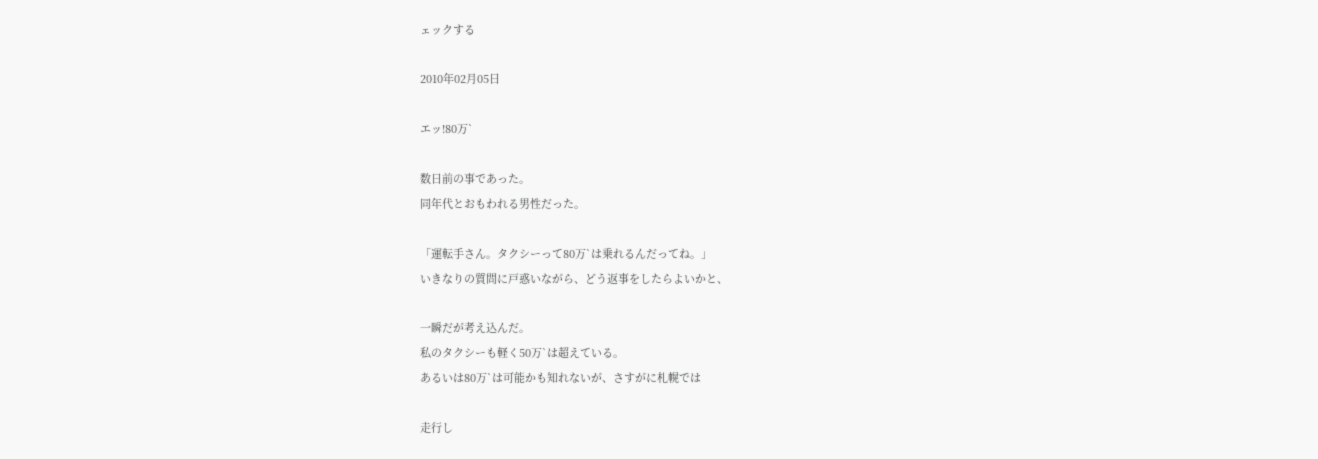ェックする

2010年02月05日

エッ!80万`

数日前の事であった。
同年代とおもわれる男性だった。

「運転手さん。タクシーって80万`は乗れるんだってね。」
いきなりの質問に戸惑いながら、どう返事をしたらよいかと、

一瞬だが考え込んだ。
私のタクシーも軽く50万`は超えている。
あるいは80万`は可能かも知れないが、さすがに札幌では

走行し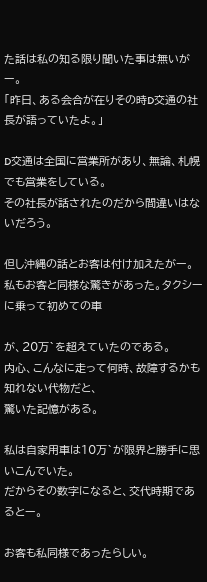た話は私の知る限り聞いた事は無いがー。
「昨日、ある会合が在りその時D交通の社長が語っていたよ。」

D交通は全国に営業所があり、無論、札幌でも営業をしている。
その社長が話されたのだから間違いはないだろう。

但し沖縄の話とお客は付け加えたがー。
私もお客と同様な驚きがあった。タクシーに乗って初めての車

が、20万`を超えていたのである。
内心、こんなに走って何時、故障するかも知れない代物だと、
驚いた記憶がある。

私は自家用車は10万`が限界と勝手に思いこんでいた。
だからその数字になると、交代時期であるとー。

お客も私同様であったらしい。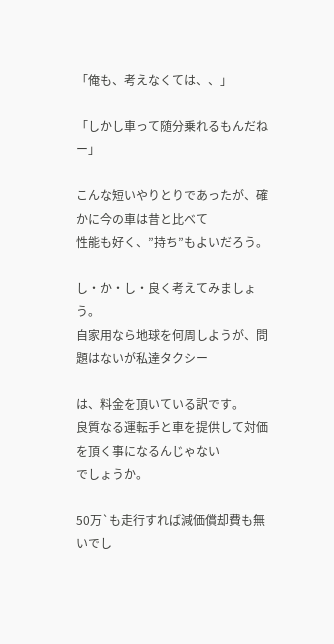「俺も、考えなくては、、」

「しかし車って随分乗れるもんだねー」

こんな短いやりとりであったが、確かに今の車は昔と比べて
性能も好く、”持ち”もよいだろう。

し・か・し・良く考えてみましょう。
自家用なら地球を何周しようが、問題はないが私達タクシー

は、料金を頂いている訳です。
良質なる運転手と車を提供して対価を頂く事になるんじゃない
でしょうか。

50万`も走行すれば減価償却費も無いでし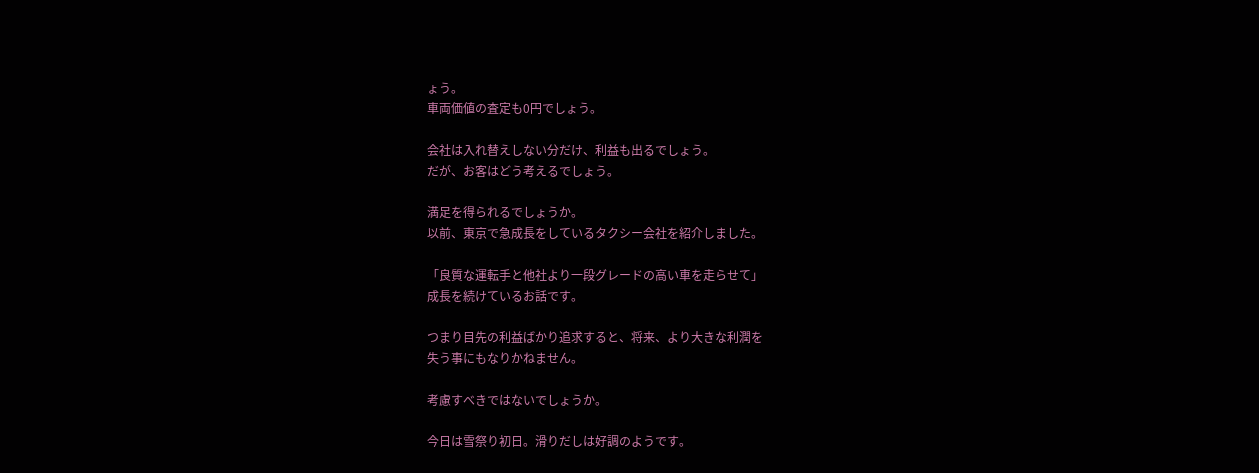ょう。
車両価値の査定も0円でしょう。

会社は入れ替えしない分だけ、利益も出るでしょう。
だが、お客はどう考えるでしょう。

満足を得られるでしょうか。
以前、東京で急成長をしているタクシー会社を紹介しました。

「良質な運転手と他社より一段グレードの高い車を走らせて」
成長を続けているお話です。

つまり目先の利益ばかり追求すると、将来、より大きな利潤を
失う事にもなりかねません。

考慮すべきではないでしょうか。

今日は雪祭り初日。滑りだしは好調のようです。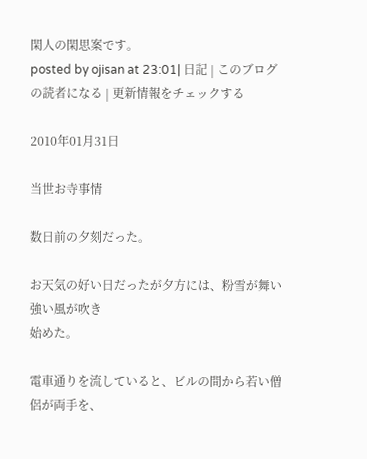閑人の閑思案です。
posted by ojisan at 23:01| 日記 | このブログの読者になる | 更新情報をチェックする

2010年01月31日

当世お寺事情

数日前の夕刻だった。

お天気の好い日だったが夕方には、粉雪が舞い強い風が吹き
始めた。

電車通りを流していると、ビルの間から若い僧侶が両手を、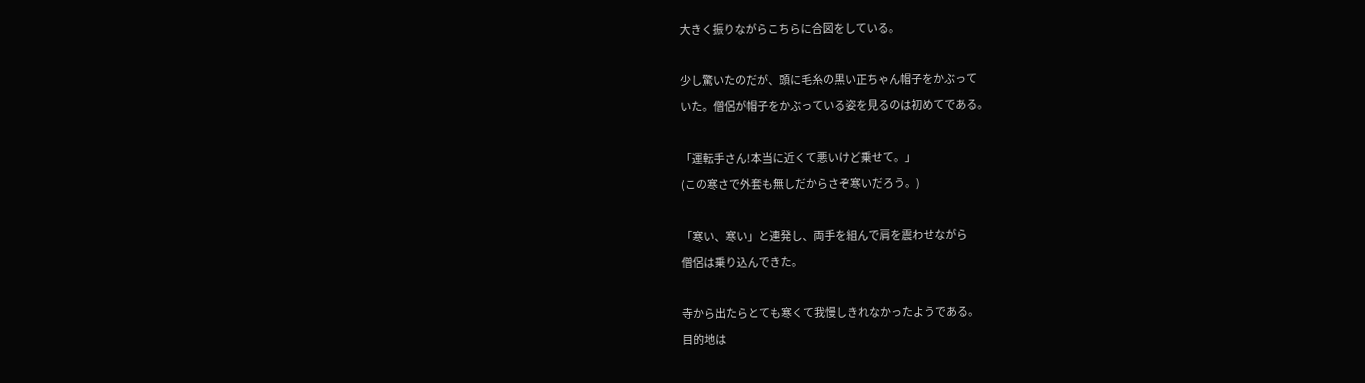大きく振りながらこちらに合図をしている。

少し驚いたのだが、頭に毛糸の黒い正ちゃん帽子をかぶって
いた。僧侶が帽子をかぶっている姿を見るのは初めてである。

「運転手さん!本当に近くて悪いけど乗せて。」
(この寒さで外套も無しだからさぞ寒いだろう。)

「寒い、寒い」と連発し、両手を組んで肩を震わせながら
僧侶は乗り込んできた。

寺から出たらとても寒くて我慢しきれなかったようである。
目的地は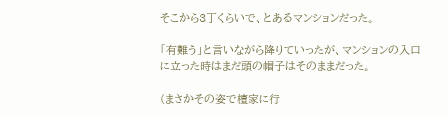そこから3丁くらいで、とあるマンションだった。

「有難う」と言いながら降りていったが、マンションの入口
に立った時はまだ頭の帽子はそのままだった。

(まさかその姿で檀家に行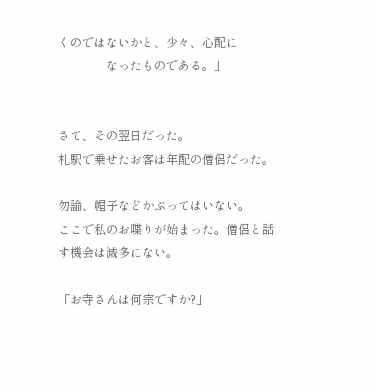くのではないかと、少々、心配に
                なったものである。」


さて、その翌日だった。
札駅で乗せたお客は年配の僧侶だった。

勿論、帽子などかぶってはいない。
ここで私のお喋りが始まった。僧侶と話す機会は滅多にない。

「お寺さんは何宗ですか?」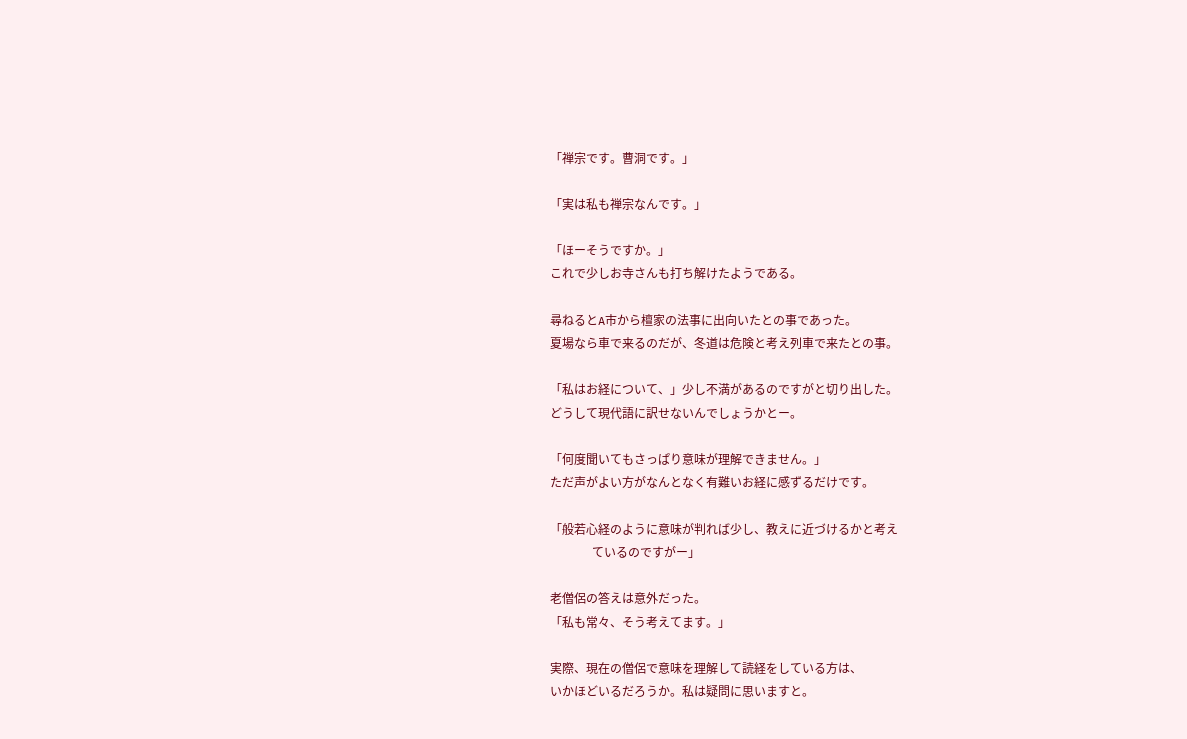「禅宗です。曹洞です。」

「実は私も禅宗なんです。」

「ほーそうですか。」
これで少しお寺さんも打ち解けたようである。

尋ねるとA市から檀家の法事に出向いたとの事であった。
夏場なら車で来るのだが、冬道は危険と考え列車で来たとの事。

「私はお経について、」少し不満があるのですがと切り出した。
どうして現代語に訳せないんでしょうかとー。

「何度聞いてもさっぱり意味が理解できません。」
ただ声がよい方がなんとなく有難いお経に感ずるだけです。

「般若心経のように意味が判れば少し、教えに近づけるかと考え
              ているのですがー」

老僧侶の答えは意外だった。
「私も常々、そう考えてます。」

実際、現在の僧侶で意味を理解して読経をしている方は、
いかほどいるだろうか。私は疑問に思いますと。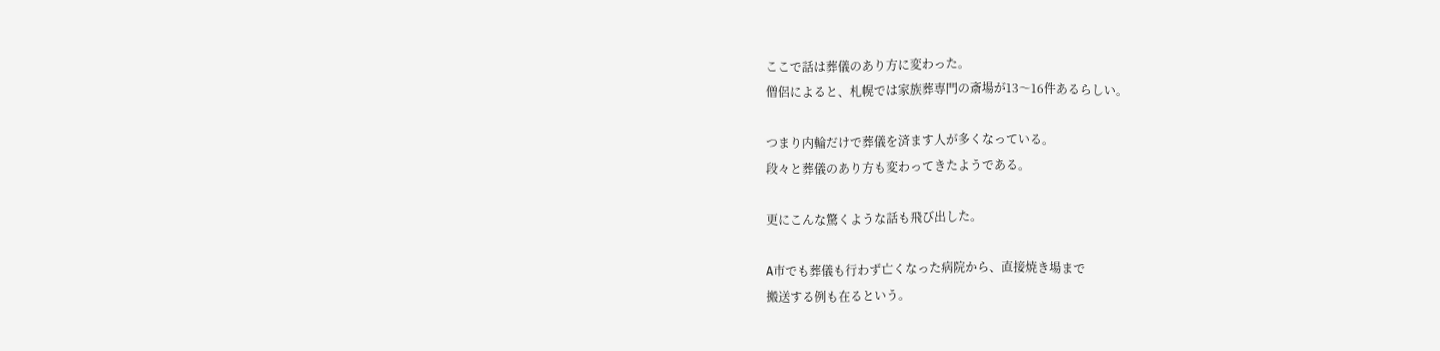ここで話は葬儀のあり方に変わった。
僧侶によると、札幌では家族葬専門の斎場が13〜16件あるらしい。

つまり内輪だけで葬儀を済ます人が多くなっている。
段々と葬儀のあり方も変わってきたようである。

更にこんな驚くような話も飛び出した。

A市でも葬儀も行わず亡くなった病院から、直接焼き場まで
搬送する例も在るという。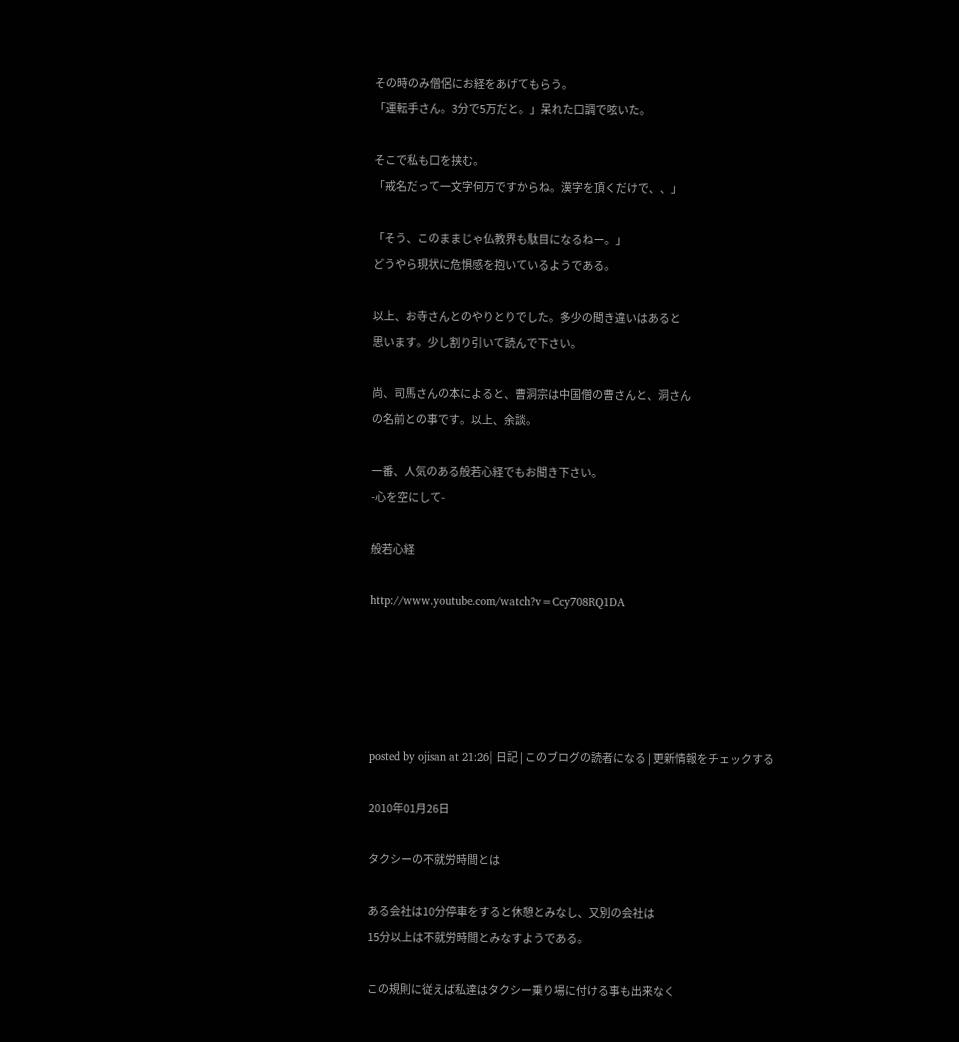その時のみ僧侶にお経をあげてもらう。
「運転手さん。3分で5万だと。」呆れた口調で呟いた。

そこで私も口を挟む。
「戒名だって一文字何万ですからね。漢字を頂くだけで、、」

「そう、このままじゃ仏教界も駄目になるねー。」
どうやら現状に危惧感を抱いているようである。

以上、お寺さんとのやりとりでした。多少の聞き違いはあると
思います。少し割り引いて読んで下さい。

尚、司馬さんの本によると、曹洞宗は中国僧の曹さんと、洞さん
の名前との事です。以上、余談。

一番、人気のある般若心経でもお聞き下さい。
-心を空にして-

般若心経

http://www.youtube.com/watch?v=Ccy708RQ1DA





posted by ojisan at 21:26| 日記 | このブログの読者になる | 更新情報をチェックする

2010年01月26日

タクシーの不就労時間とは

ある会社は10分停車をすると休憩とみなし、又別の会社は
15分以上は不就労時間とみなすようである。

この規則に従えば私達はタクシー乗り場に付ける事も出来なく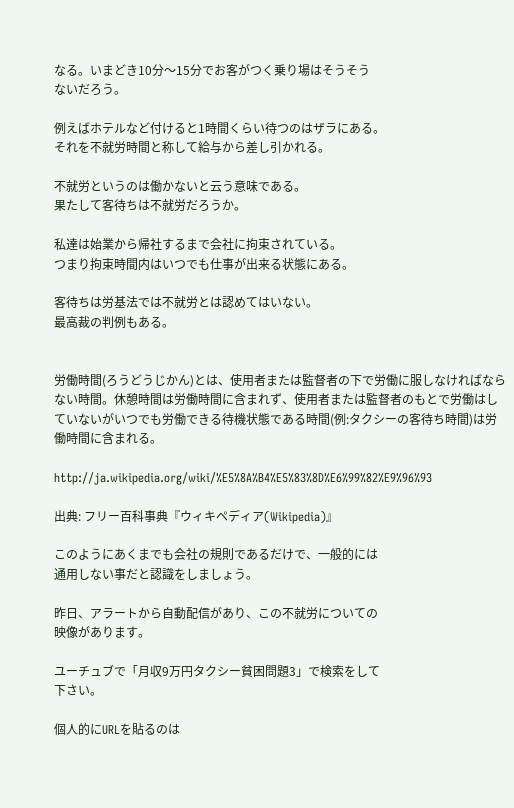なる。いまどき10分〜15分でお客がつく乗り場はそうそう
ないだろう。

例えばホテルなど付けると1時間くらい待つのはザラにある。
それを不就労時間と称して給与から差し引かれる。

不就労というのは働かないと云う意味である。
果たして客待ちは不就労だろうか。

私達は始業から帰社するまで会社に拘束されている。
つまり拘束時間内はいつでも仕事が出来る状態にある。

客待ちは労基法では不就労とは認めてはいない。
最高裁の判例もある。


労働時間(ろうどうじかん)とは、使用者または監督者の下で労働に服しなければならない時間。休憩時間は労働時間に含まれず、使用者または監督者のもとで労働はしていないがいつでも労働できる待機状態である時間(例:タクシーの客待ち時間)は労働時間に含まれる。

http://ja.wikipedia.org/wiki/%E5%8A%B4%E5%83%8D%E6%99%82%E9%96%93

出典: フリー百科事典『ウィキペディア(Wikipedia)』

このようにあくまでも会社の規則であるだけで、一般的には
通用しない事だと認識をしましょう。

昨日、アラートから自動配信があり、この不就労についての
映像があります。

ユーチュブで「月収9万円タクシー貧困問題3」で検索をして
下さい。

個人的にURLを貼るのは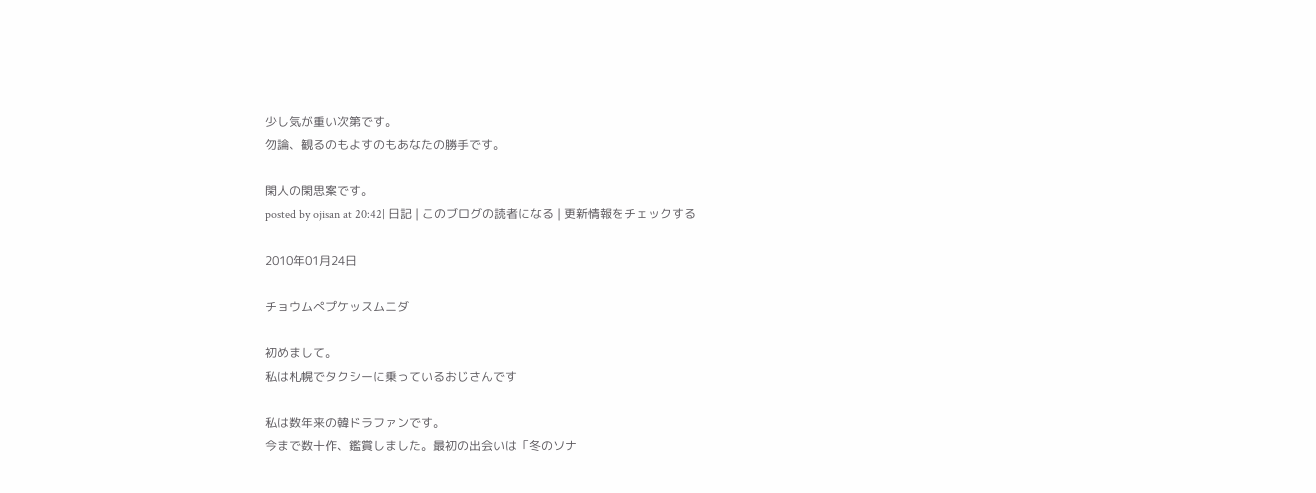少し気が重い次第です。
勿論、観るのもよすのもあなたの勝手です。

閑人の閑思案です。
posted by ojisan at 20:42| 日記 | このブログの読者になる | 更新情報をチェックする

2010年01月24日

チョウムぺプケッスムニダ

初めまして。
私は札幌でタクシーに乗っているおじさんです

私は数年来の韓ドラファンです。
今まで数十作、鑑賞しました。最初の出会いは「冬のソナ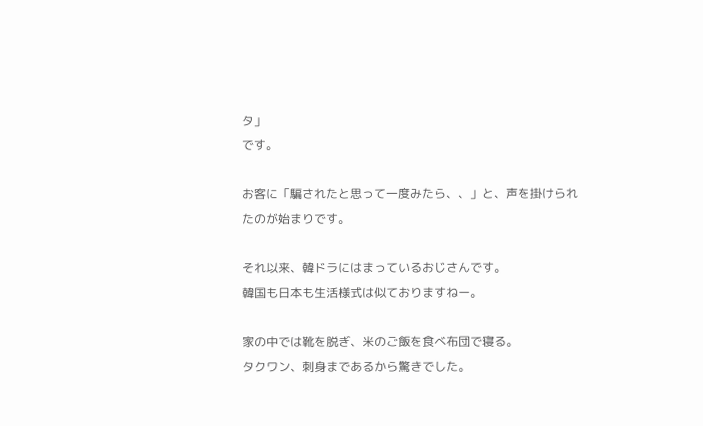タ」
です。

お客に「騙されたと思って一度みたら、、」と、声を掛けられ
たのが始まりです。

それ以来、韓ドラにはまっているおじさんです。
韓国も日本も生活様式は似ておりますねー。

家の中では靴を脱ぎ、米のご飯を食べ布団で寝る。
タクワン、刺身まであるから驚きでした。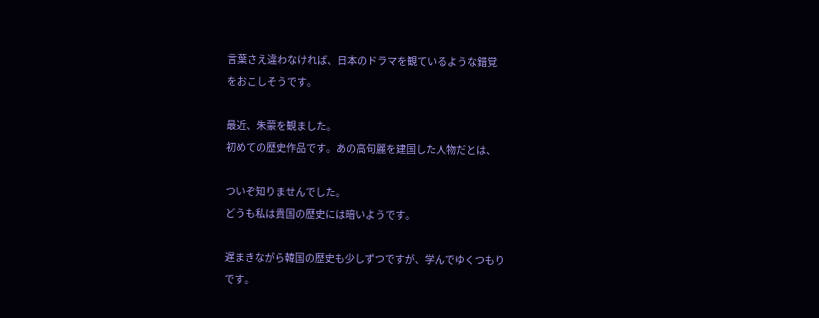言葉さえ違わなければ、日本のドラマを観ているような錯覚
をおこしそうです。

最近、朱蒙を観ました。
初めての歴史作品です。あの高句麗を建国した人物だとは、

ついぞ知りませんでした。
どうも私は貴国の歴史には暗いようです。

遅まきながら韓国の歴史も少しずつですが、学んでゆくつもり
です。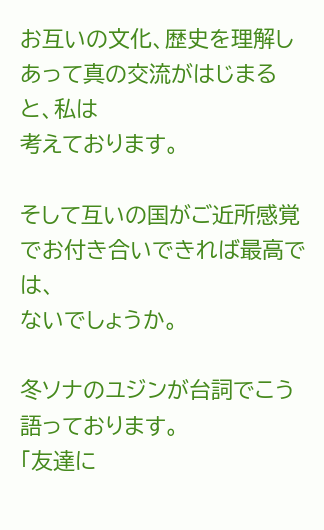お互いの文化、歴史を理解しあって真の交流がはじまると、私は
考えております。

そして互いの国がご近所感覚でお付き合いできれば最高では、
ないでしょうか。

冬ソナのユジンが台詞でこう語っております。
「友達に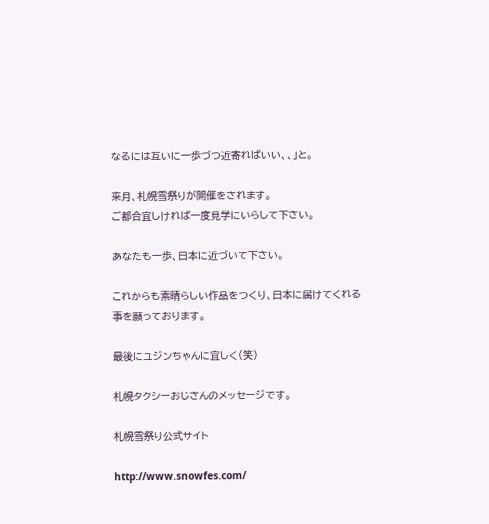なるには互いに一歩づつ近寄ればいい、、」と。

来月、札幌雪祭りが開催をされます。
ご都合宜しければ一度見学にいらして下さい。

あなたも一歩、日本に近づいて下さい。

これからも素晴らしい作品をつくり、日本に届けてくれる
事を願っております。

最後にユジンちゃんに宜しく(笑)

札幌タクシーおじさんのメッセージです。

札幌雪祭り公式サイト

http://www.snowfes.com/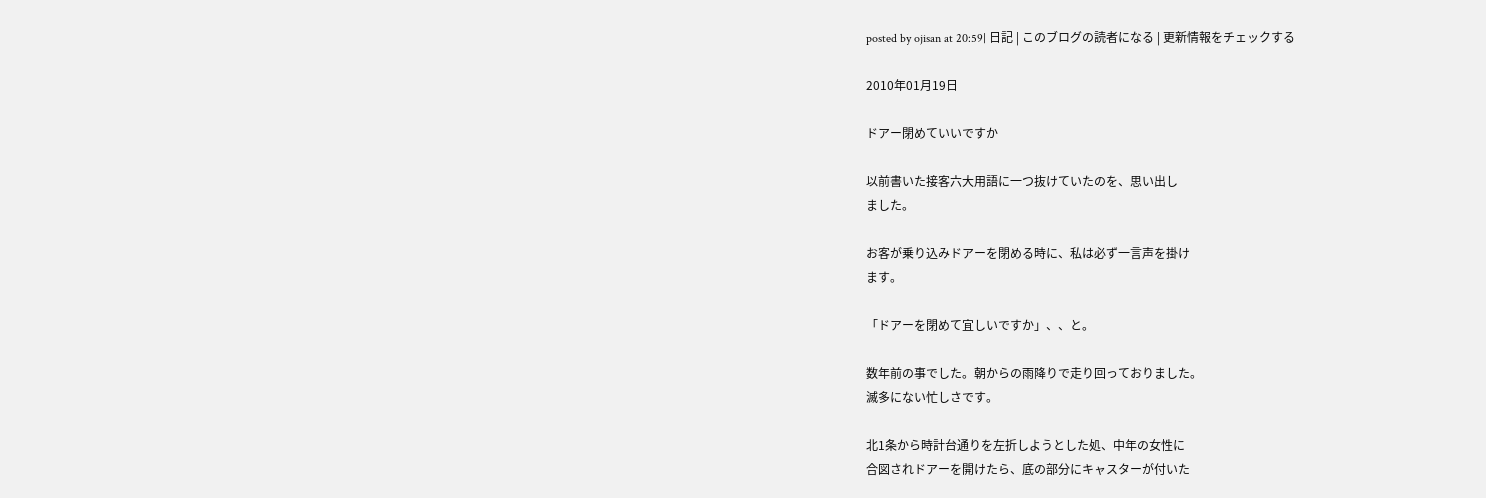posted by ojisan at 20:59| 日記 | このブログの読者になる | 更新情報をチェックする

2010年01月19日

ドアー閉めていいですか

以前書いた接客六大用語に一つ抜けていたのを、思い出し
ました。

お客が乗り込みドアーを閉める時に、私は必ず一言声を掛け
ます。

「ドアーを閉めて宜しいですか」、、と。

数年前の事でした。朝からの雨降りで走り回っておりました。
滅多にない忙しさです。

北1条から時計台通りを左折しようとした処、中年の女性に
合図されドアーを開けたら、底の部分にキャスターが付いた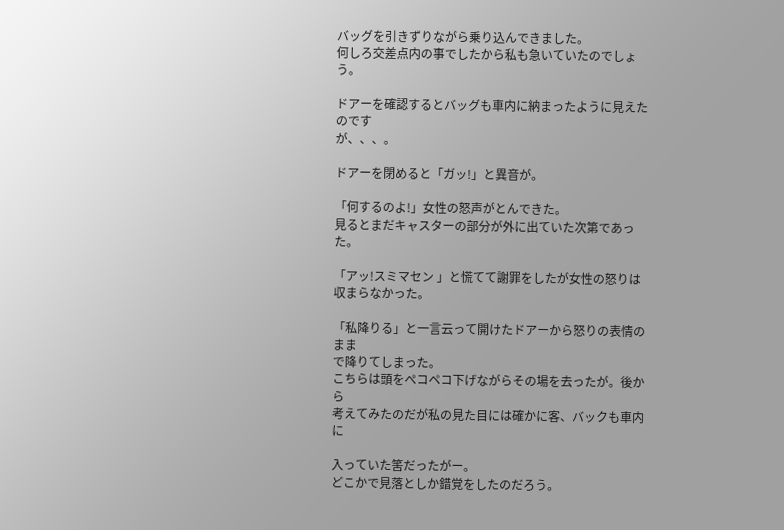バッグを引きずりながら乗り込んできました。
何しろ交差点内の事でしたから私も急いていたのでしょう。

ドアーを確認するとバッグも車内に納まったように見えたのです
が、、、。

ドアーを閉めると「ガッ!」と異音が。

「何するのよ!」女性の怒声がとんできた。
見るとまだキャスターの部分が外に出ていた次第であった。

「アッ!スミマセン 」と慌てて謝罪をしたが女性の怒りは
収まらなかった。

「私降りる」と一言云って開けたドアーから怒りの表情のまま
で降りてしまった。
こちらは頭をぺコペコ下げながらその場を去ったが。後から
考えてみたのだが私の見た目には確かに客、バックも車内に

入っていた筈だったがー。
どこかで見落としか錯覚をしたのだろう。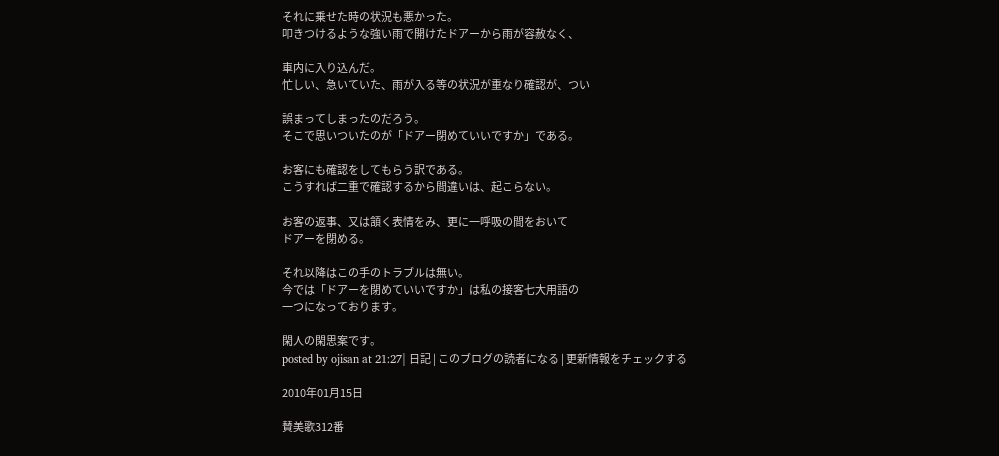それに乗せた時の状況も悪かった。
叩きつけるような強い雨で開けたドアーから雨が容赦なく、

車内に入り込んだ。
忙しい、急いていた、雨が入る等の状況が重なり確認が、つい

誤まってしまったのだろう。
そこで思いついたのが「ドアー閉めていいですか」である。

お客にも確認をしてもらう訳である。
こうすれば二重で確認するから間違いは、起こらない。

お客の返事、又は頷く表情をみ、更に一呼吸の間をおいて
ドアーを閉める。

それ以降はこの手のトラブルは無い。
今では「ドアーを閉めていいですか」は私の接客七大用語の
一つになっております。

閑人の閑思案です。
posted by ojisan at 21:27| 日記 | このブログの読者になる | 更新情報をチェックする

2010年01月15日

賛美歌312番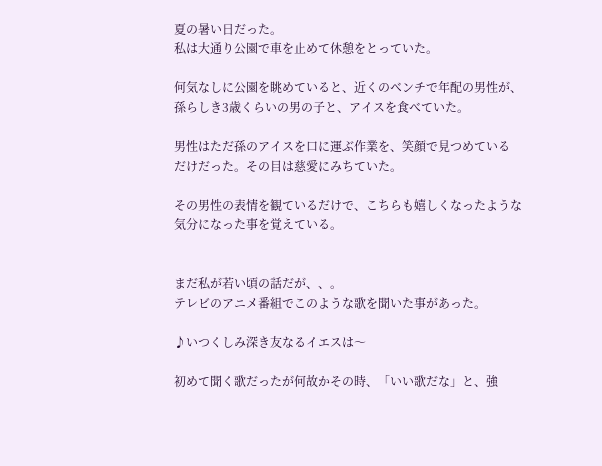夏の暑い日だった。
私は大通り公園で車を止めて休憩をとっていた。

何気なしに公園を眺めていると、近くのベンチで年配の男性が、
孫らしき3歳くらいの男の子と、アイスを食べていた。

男性はただ孫のアイスを口に運ぶ作業を、笑顔で見つめている
だけだった。その目は慈愛にみちていた。

その男性の表情を観ているだけで、こちらも嬉しくなったような
気分になった事を覚えている。


まだ私が若い頃の話だが、、。
テレビのアニメ番組でこのような歌を聞いた事があった。

♪いつくしみ深き友なるイエスは〜

初めて聞く歌だったが何故かその時、「いい歌だな」と、強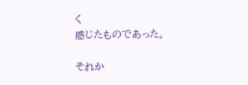く
感じたものであった。

それか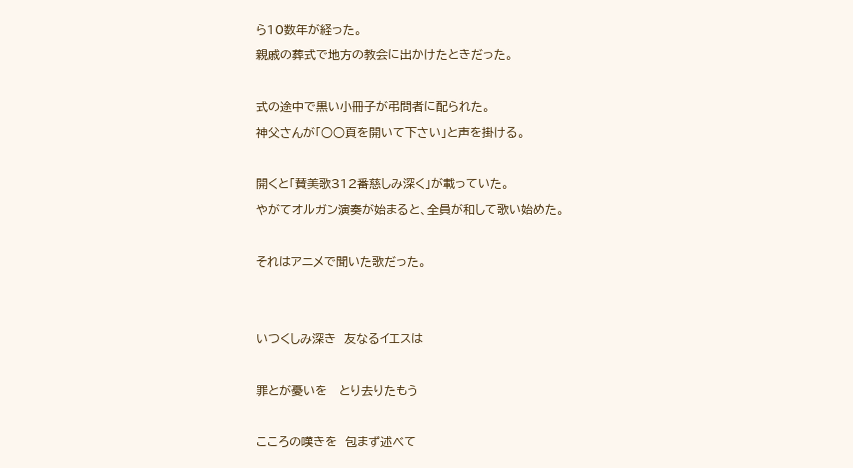ら10数年が経った。
親戚の葬式で地方の教会に出かけたときだった。

式の途中で黒い小冊子が弔問者に配られた。
神父さんが「○○頁を開いて下さい」と声を掛ける。

開くと「賛美歌312番慈しみ深く」が載っていた。
やがてオルガン演奏が始まると、全員が和して歌い始めた。

それはアニメで聞いた歌だった。


いつくしみ深き  友なるイエスは

罪とが憂いを   とり去りたもう

こころの嘆きを  包まず述べて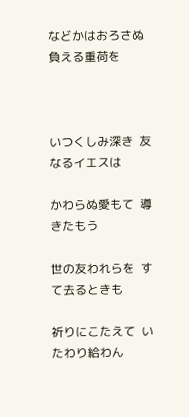などかはおろさぬ 負える重荷を



いつくしみ深き  友なるイエスは

かわらぬ愛もて  導きたもう

世の友われらを  すて去るときも

祈りにこたえて  いたわり給わん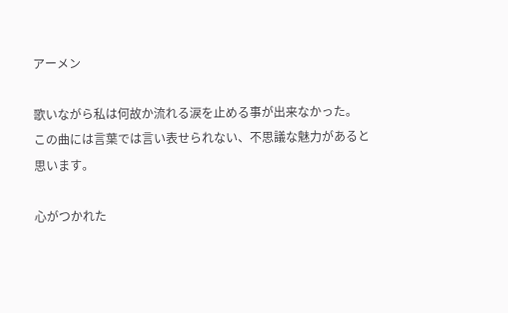アーメン

歌いながら私は何故か流れる涙を止める事が出来なかった。
この曲には言葉では言い表せられない、不思議な魅力があると
思います。

心がつかれた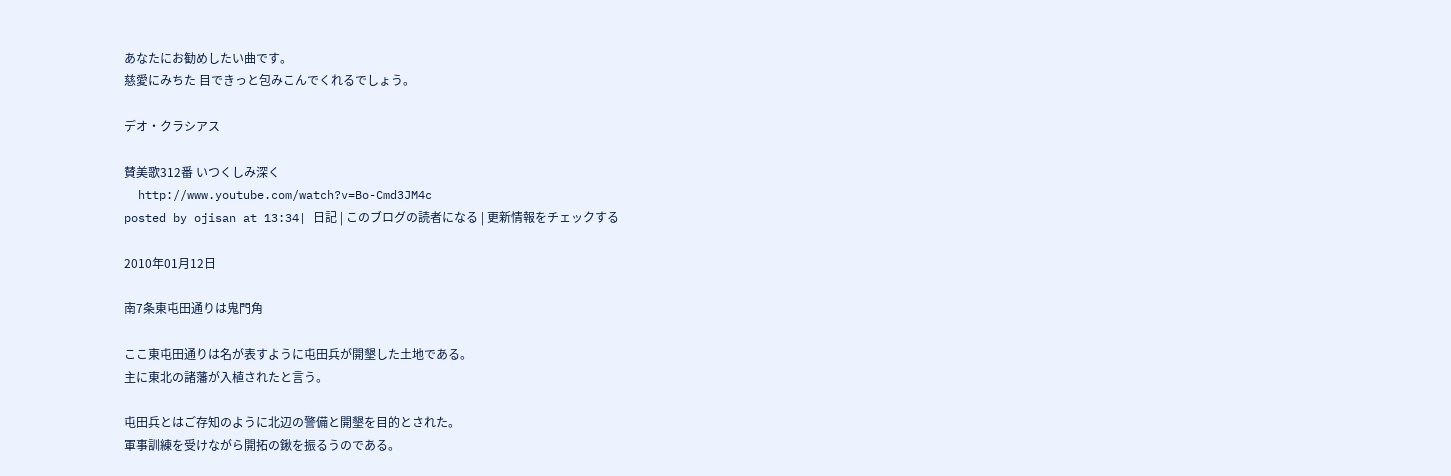あなたにお勧めしたい曲です。
慈愛にみちた 目できっと包みこんでくれるでしょう。

デオ・クラシアス

賛美歌312番 いつくしみ深く
  http://www.youtube.com/watch?v=Bo-Cmd3JM4c
posted by ojisan at 13:34| 日記 | このブログの読者になる | 更新情報をチェックする

2010年01月12日

南7条東屯田通りは鬼門角

ここ東屯田通りは名が表すように屯田兵が開墾した土地である。
主に東北の諸藩が入植されたと言う。

屯田兵とはご存知のように北辺の警備と開墾を目的とされた。
軍事訓練を受けながら開拓の鍬を振るうのである。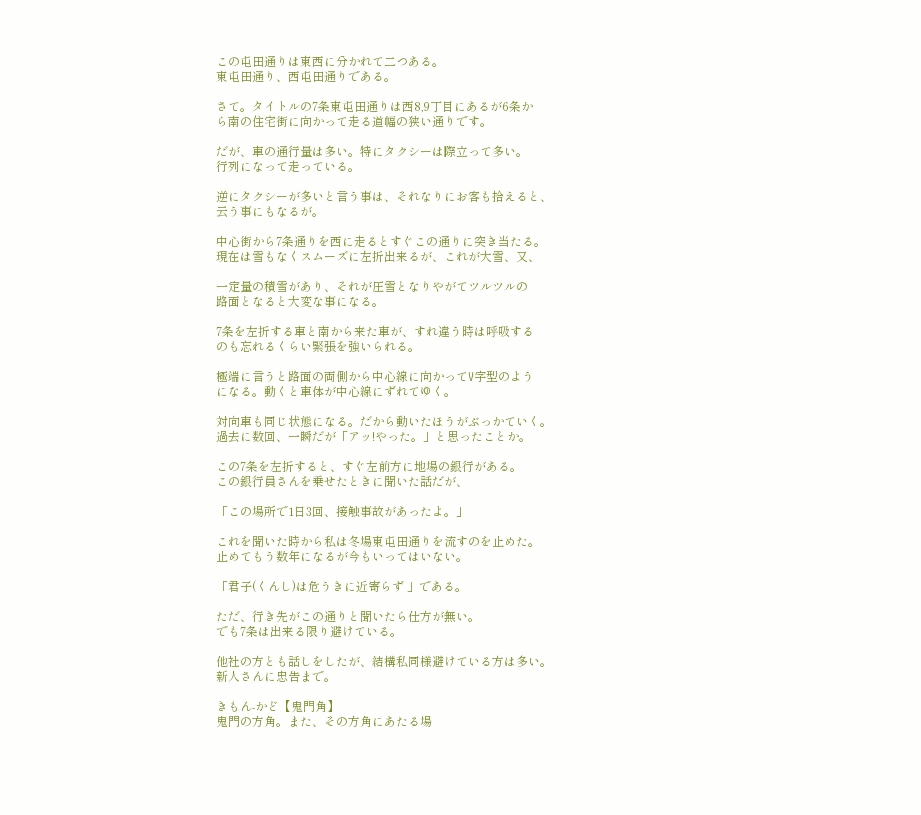この屯田通りは東西に分かれて二つある。
東屯田通り、西屯田通りである。

さて。タイトルの7条東屯田通りは西8,9丁目にあるが6条か
ら南の住宅街に向かって走る道幅の狭い通りです。

だが、車の通行量は多い。特にタクシーは際立って多い。
行列になって走っている。

逆にタクシーが多いと言う事は、それなりにお客も拾えると、
云う事にもなるが。

中心街から7条通りを西に走るとすぐこの通りに突き当たる。
現在は雪もなくスムーズに左折出来るが、これが大雪、又、

一定量の積雪があり、それが圧雪となりやがてツルツルの
路面となると大変な事になる。

7条を左折する車と南から来た車が、すれ違う時は呼吸する
のも忘れるくらい緊張を強いられる。

極端に言うと路面の両側から中心線に向かってV字型のよう
になる。動くと車体が中心線にずれてゆく。

対向車も同じ状態になる。だから動いたほうがぶっかていく。
過去に数回、一瞬だが「アッ!やった。」と思ったことか。

この7条を左折すると、すぐ左前方に地場の銀行がある。
この銀行員さんを乗せたときに聞いた話だが、

「この場所で1日3回、接触事故があったよ。」

これを聞いた時から私は冬場東屯田通りを流すのを止めた。
止めてもう数年になるが今もいってはいない。

「君子(くんし)は危うきに近寄らず 」である。

ただ、行き先がこの通りと聞いたら仕方が無い。
でも7条は出来る限り避けている。

他社の方とも話しをしたが、結構私同様避けている方は多い。
新人さんに忠告まで。

きもん‐かど【鬼門角】
鬼門の方角。また、その方角にあたる場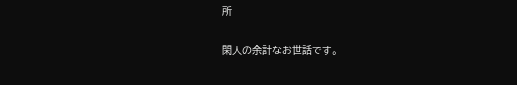所

閑人の余計なお世話です。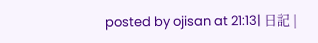posted by ojisan at 21:13| 日記 |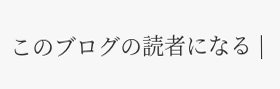このブログの読者になる |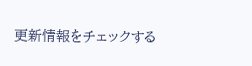更新情報をチェックする